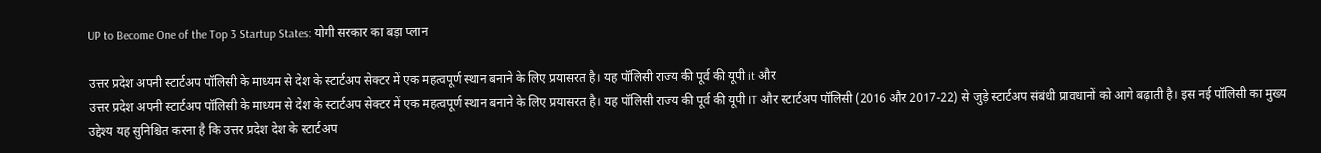UP to Become One of the Top 3 Startup States: योगी सरकार का बड़ा प्लान

उत्तर प्रदेश अपनी स्टार्टअप पॉलिसी के माध्यम से देश के स्टार्टअप सेक्टर में एक महत्वपूर्ण स्थान बनाने के लिए प्रयासरत है। यह पॉलिसी राज्य की पूर्व की यूपी it और
उत्तर प्रदेश अपनी स्टार्टअप पॉलिसी के माध्यम से देश के स्टार्टअप सेक्टर में एक महत्वपूर्ण स्थान बनाने के लिए प्रयासरत है। यह पॉलिसी राज्य की पूर्व की यूपी IT और स्टार्टअप पॉलिसी (2016 और 2017-22) से जुड़े स्टार्टअप संबंधी प्रावधानों को आगे बढ़ाती है। इस नई पॉलिसी का मुख्य उद्देश्य यह सुनिश्चित करना है कि उत्तर प्रदेश देश के स्टार्टअप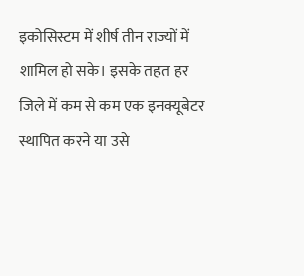इकोसिस्टम में शीर्ष तीन राज्यों में शामिल हो सके। इसके तहत हर जिले में कम से कम एक इनक्यूबेटर स्थापित करने या उसे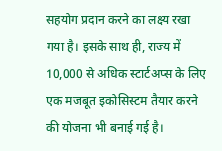सहयोग प्रदान करने का लक्ष्य रखा गया है। इसके साथ ही, राज्य में 10,000 से अधिक स्टार्टअप्स के लिए एक मजबूत इकोसिस्टम तैयार करने की योजना भी बनाई गई है।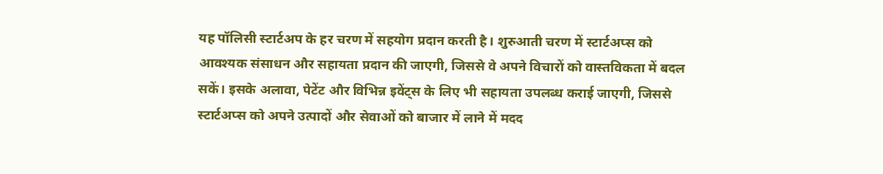यह पॉलिसी स्टार्टअप के हर चरण में सहयोग प्रदान करती है। शुरुआती चरण में स्टार्टअप्स को आवश्यक संसाधन और सहायता प्रदान की जाएगी, जिससे वे अपने विचारों को वास्तविकता में बदल सकें। इसके अलावा, पेटेंट और विभिन्न इवेंट्स के लिए भी सहायता उपलब्ध कराई जाएगी, जिससे स्टार्टअप्स को अपने उत्पादों और सेवाओं को बाजार में लाने में मदद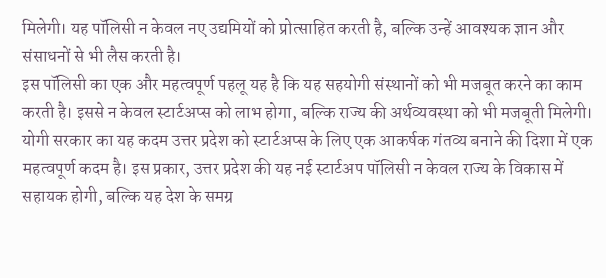मिलेगी। यह पॉलिसी न केवल नए उद्यमियों को प्रोत्साहित करती है, बल्कि उन्हें आवश्यक ज्ञान और संसाधनों से भी लैस करती है।
इस पॉलिसी का एक और महत्वपूर्ण पहलू यह है कि यह सहयोगी संस्थानों को भी मजबूत करने का काम करती है। इससे न केवल स्टार्टअप्स को लाभ होगा, बल्कि राज्य की अर्थव्यवस्था को भी मजबूती मिलेगी। योगी सरकार का यह कदम उत्तर प्रदेश को स्टार्टअप्स के लिए एक आकर्षक गंतव्य बनाने की दिशा में एक महत्वपूर्ण कदम है। इस प्रकार, उत्तर प्रदेश की यह नई स्टार्टअप पॉलिसी न केवल राज्य के विकास में सहायक होगी, बल्कि यह देश के समग्र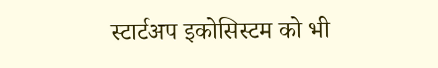स्टार्टअप इकोसिस्टम को भी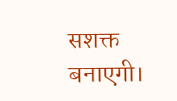सशक्त बनाएगी।